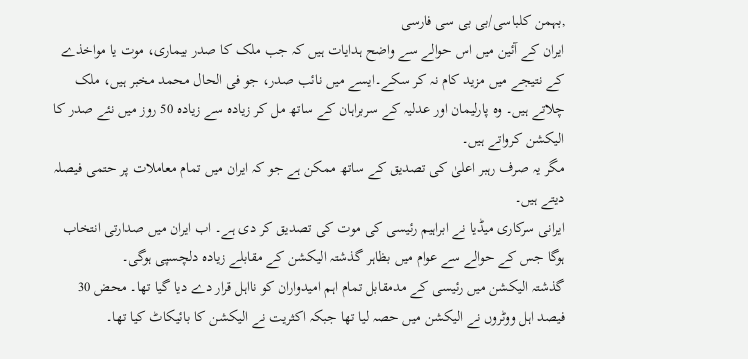,بہمن کلباسی/بی بی سی فارسی
ایران کے آئین میں اس حوالے سے واضح ہدایات ہیں کہ جب ملک کا صدر بیماری، موت یا مواخذے کے نتیجے میں مزید کام نہ کر سکے۔ایسے میں نائب صدر، جو فی الحال محمد مخبر ہیں، ملک چلاتے ہیں۔ وہ پارلیمان اور عدلیہ کے سربراہان کے ساتھ مل کر زیادہ سے زیادہ 50 روز میں نئے صدر کا الیکشن کرواتے ہیں۔
مگر یہ صرف رہبر اعلیٰ کی تصدیق کے ساتھ ممکن ہے جو کہ ایران میں تمام معاملات پر حتمی فیصلہ دیتے ہیں۔
ایرانی سرکاری میڈیا نے ابراہیم رئیسی کی موت کی تصدیق کر دی ہے۔ اب ایران میں صدارتی انتخاب ہوگا جس کے حوالے سے عوام میں بظاہر گذشتہ الیکشن کے مقابلے زیادہ دلچسپی ہوگی۔
گذشتہ الیکشن میں رئیسی کے مدمقابل تمام اہم امیدواران کو نااہل قرار دے دیا گیا تھا۔ محض 30 فیصد اہل ووٹروں نے الیکشن میں حصہ لیا تھا جبکہ اکثریت نے الیکشن کا بائیکاٹ کیا تھا۔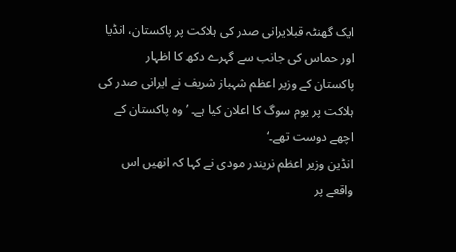ایک گھنٹہ قبلایرانی صدر کی ہلاکت پر پاکستان، انڈیا اور حماس کی جانب سے گہرے دکھ کا اظہار
پاکستان کے وزیر اعظم شہباز شریف نے ایرانی صدر کی ہلاکت پر یوم سوگ کا اعلان کیا ہے۔ ’وہ پاکستان کے اچھے دوست تھے۔‘
انڈین وزیر اعظم نریندر مودی نے کہا کہ انھیں اس واقعے پر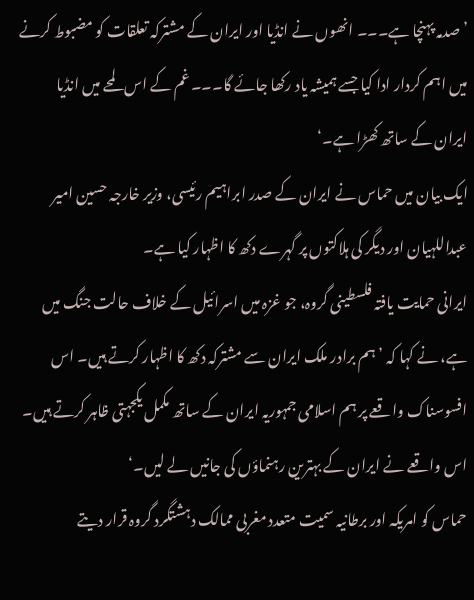’صدمہ پہنچا ہے۔۔۔ انھوں نے انڈیا اور ایران کے مشترکہ تعلقات کو مضبوط کرنے میں اہم کردار ادا کیا جسے ہمیشہ یاد رکھا جائے گا۔۔۔ غم کے اس لمحے میں انڈیا ایران کے ساتھ کھڑا ہے۔‘
ایک بیان میں حماس نے ایران کے صدر ابراہیم رئیسی، وزیر خارجہ حسین امیر عبداللہیان اور دیگر کی ہلاکتوں پر گہرے دکھ کا اظہار کیا ہے۔
ایرانی حمایت یافتہ فلسطینی گروہ، جو غزہ میں اسرائیل کے خلاف حالت جنگ میں ہے، نے کہا کہ ’ہم برادر ملک ایران سے مشترکہ دکھ کا اظہار کرتے ہیں۔ اس افسوسناک واقعے پر ہم اسلامی جمہوریہ ایران کے ساتھ مکمل یکجہتی ظاہر کرتے ہیں۔ اس واقعے نے ایران کے بہترین رہنماؤں کی جانیں لے لیں۔‘
حماس کو امریکہ اور برطانیہ سمیت متعدد مغربی ممالک دہشتگرد گروہ قرار دیتے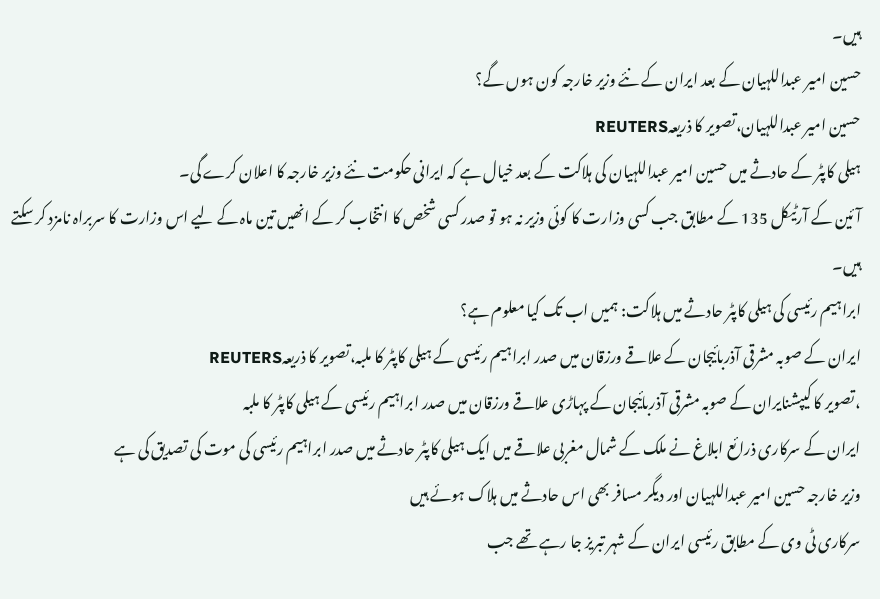ہیں۔
حسین امیر عبداللہیان کے بعد ایران کے نئے وزیر خارجہ کون ہوں گے؟
حسین امیر عبداللہیان،تصویر کا ذریعہREUTERS
ہیلی کاپٹر کے حادثے میں حسین امیر عبداللہیان کی ہلاکت کے بعد خیال ہے کہ ایرانی حکومت نئے وزیر خارجہ کا اعلان کرے گی۔
آئین کے آرٹیکل 135 کے مطابق جب کسی وزارت کا کوئی وزیر نہ ہو تو صدر کسی شخص کا انتخاب کر کے انھیں تین ماہ کے لیے اس وزارت کا سربراہ نامزد کر سکتے ہیں۔
ابراہیم رئیسی کی ہیلی کاپٹر حادثے میں ہلاکت: ہمیں اب تک کیا معلوم ہے؟
ایران کے صوبہ مشرقی آذربائیجان کے علاقے ورزقان میں صدر ابراہیم رئیسی کے ہیلی کاپٹر کا ملبہ،تصویر کا ذریعہREUTERS
،تصویر کا کیپشنایران کے صوبہ مشرقی آذربائیجان کے پہاڑی علاقے ورزقان میں صدر ابراہیم رئیسی کے ہیلی کاپٹر کا ملبہ
ایران کے سرکاری ذرائع ابلاغ نے ملک کے شمال مغربی علاقے میں ایک ہیلی کاپٹر حادثے میں صدر ابراہیم رئیسی کی موت کی تصدیق کی ہے
وزیر خارجہ حسین امیر عبداللہیان اور دیگر مسافر بھی اس حادثے میں ہلاک ہوئے ہیں
سرکاری ٹی وی کے مطابق رئیسی ایران کے شہر تبریز جا رہے تھے جب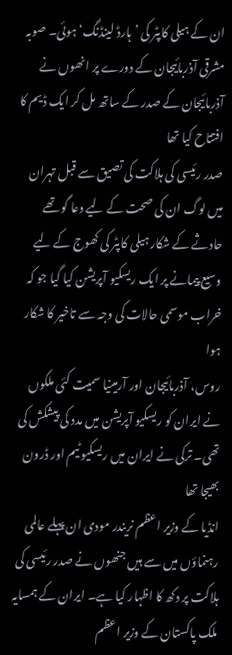ان کے ہیلی کاپٹر کی ’ہارڈ لینڈنگ‘ ہوئی۔ صوبہ مشرقی آذربائیجان کے دورے پر انھوں نے آذربائیجان کے صدر کے ساتھ مل کر ایک ڈیم کا افتتاح کیا تھا
صدر رئیسی کی ہلاکت کی تصیق سے قبل تہران میں لوگ ان کی صحت کے لیے دعا گو تھے
حادثے کے شکار ہیلی کاپٹر کی کھوج کے لیے وسیع پیمانے پر ایک ریسکیو آپریشن کیا گیا جو کہ خراب موسمی حالات کی وجہ سے تاخیر کا شکار ہوا
روس، آذربائیجان اور آرمینیا سمیت کئی ملکوں نے ایران کو ریسکیو آپریشن میں مدد کی پیشکش کی تھی۔ ترکی نے ایران میں ریسکیو ٹیم اور ڈرون بھیجا تھا
انڈیا کے وزیر اعظم نریندر مودی ان پہلے عالمی رہنماؤں میں سے ہیں جنھوں نے صدر رئیسی کی ہلاکت پر دکھ کا اظہار کیا ہے۔ ایران کے ہمسایہ ملک پاکستان کے وزیر اعظم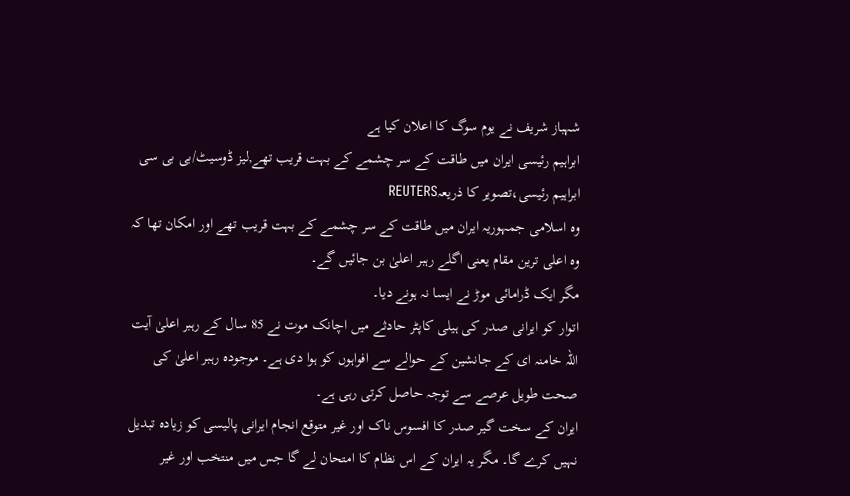شہباز شریف نے یوم سوگ کا اعلان کیا ہے
ابراہیم رئیسی ایران میں طاقت کے سر چشمے کے بہت قریب تھے,لیز ڈوسیٹ/بی بی سی
ابراہیم رئیسی،تصویر کا ذریعہREUTERS
وہ اسلامی جمہوریہ ایران میں طاقت کے سر چشمے کے بہت قریب تھے اور امکان تھا کہ وہ اعلی ترین مقام یعنی اگلے رہبر اعلیٰ بن جائیں گے۔
مگر ایک ڈرامائی موڑ نے ایسا نہ ہونے دیا۔
اتوار کو ایرانی صدر کی ہیلی کاپٹر حادثے میں اچانک موت نے 85 سال کے رہبر اعلیٰ آیت اللہ خامنہ ای کے جانشین کے حوالے سے افواہوں کو ہوا دی ہے۔ موجودہ رہبر اعلیٰ کی صحت طویل عرصے سے توجہ حاصل کرتی رہی ہے۔
ایران کے سخت گیر صدر کا افسوس ناک اور غیر متوقع انجام ایرانی پالیسی کو زیادہ تبدیل نہیں کرے گا۔ مگر یہ ایران کے اس نظام کا امتحان لے گا جس میں منتخب اور غیر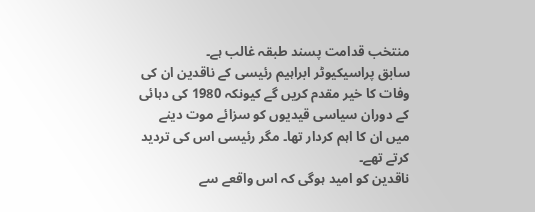منتخب قدامت پسند طبقہ غالب ہے۔
سابق پراسیکیوٹر ابراہیم رئیسی کے ناقدین ان کی وفات کا خیر مقدم کریں گے کیونکہ 1980 کی دہائی کے دوران سیاسی قیدیوں کو سزائے موت دینے میں ان کا اہم کردار تھا۔ مگر رئیسی اس کی تردید کرتے تھے۔
ناقدین کو امید ہوگی کہ اس واقعے سے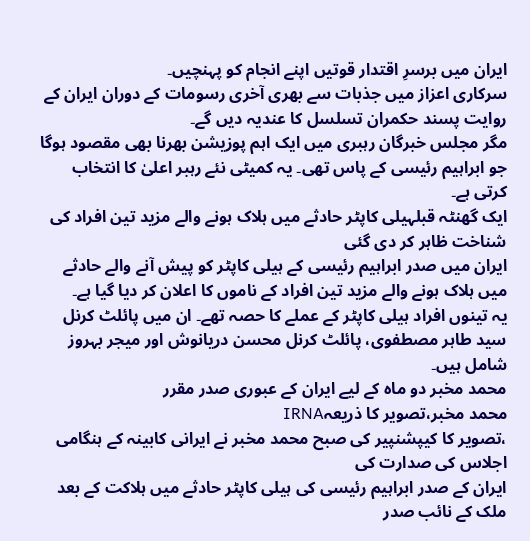ایران میں برسرِ اقتدار قوتیں اپنے انجام کو پہنچیں۔
سرکاری اعزاز میں جذبات سے بھری آخری رسومات کے دوران ایران کے روایت پسند حکمران تسلسل کا عندیہ دیں گے۔
مگر مجلس خبرگان رہبری میں ایک اہم پوزیشن بھرنا بھی مقصود ہوگا جو ابراہیم رئیسی کے پاس تھی۔ یہ کمیٹی نئے رہبر اعلیٰ کا انتخاب کرتی ہے۔
ایک گھنٹہ قبلہیلی کاپٹر حادثے میں ہلاک ہونے والے مزید تین افراد کی شناخت ظاہر کر دی گئی
ایران میں صدر ابراہیم رئیسی کے ہیلی کاپٹر کو پیش آنے والے حادثے میں ہلاک ہونے والے مزید تین افراد کے ناموں کا اعلان کر دیا گیا ہے۔
یہ تینوں افراد ہیلی کاپٹر کے عملے کا حصہ تھے۔ ان میں پائلٹ کرنل سید طاہر مصطفوی، پائلٹ کرنل محسن دریانوش اور میجر بہروز شامل ہیں۔
محمد مخبر دو ماہ کے لیے ایران کے عبوری صدر مقرر
محمد مخبر،تصویر کا ذریعہIRNA
،تصویر کا کیپشنپیر کی صبح محمد مخبر نے ایرانی کابینہ کے ہنگامی اجلاس کی صدارت کی
ایران کے صدر ابراہیم رئیسی کی ہیلی کاپٹر حادثے میں ہلاکت کے بعد ملک کے نائب صدر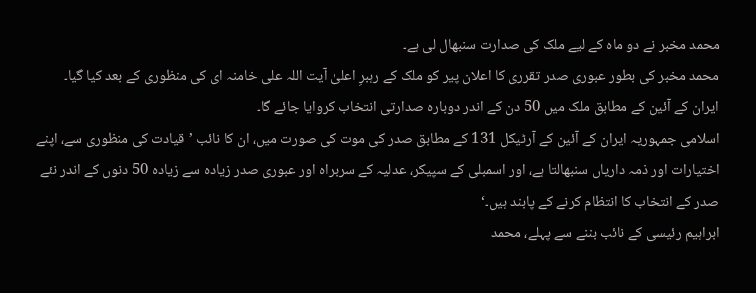محمد مخبر نے دو ماہ کے لیے ملک کی صدارت سنبھال لی ہے۔
محمد مخبر کی بطور عبوری صدر تقرری کا اعلان پیر کو ملک کے رہبرِ اعلیٰ آیت اللہ علی خامنہ ای کی منظوری کے بعد کیا گیا۔
ایران کے آئین کے مطابق ملک میں 50 دن کے اندر دوبارہ صدارتی انتخاب کروایا جائے گا۔
اسلامی جمہوریہ ایران کے آئین کے آرٹیکل 131 کے مطابق صدر کی موت کی صورت میں، ان کا نائب ’قیادت کی منظوری سے، اپنے اختیارات اور ذمہ داریاں سنبھالتا ہے، اور اسمبلی کے سپیکر، عدلیہ کے سربراہ اور عبوری صدر زیادہ سے زیادہ 50 دنوں کے اندر نئے صدر کے انتخاب کا انتظام کرنے کے پابند ہیں۔‘
ابراہیم رئیسی کے نائب بننے سے پہلے، محمد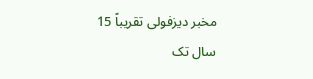مخبر دیزفولی تقریباً 15 سال تک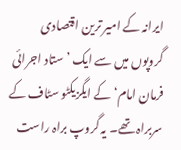ایرانہ کے امیر ترین اقتصادی گروپوں میں سے ایک ’ستاد اجرائی فرمان امام‘ کے ایگزیکٹو سٹاف کے سربراہ تھے۔ یہ گروپ براہ راست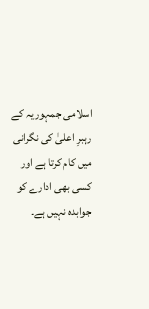اسلامی جمہوریہ کے رہبرِ اعلیٰ کی نگرانی میں کام کرتا ہے اور کسی بھی ادارے کو جوابدہ نہیں ہے۔